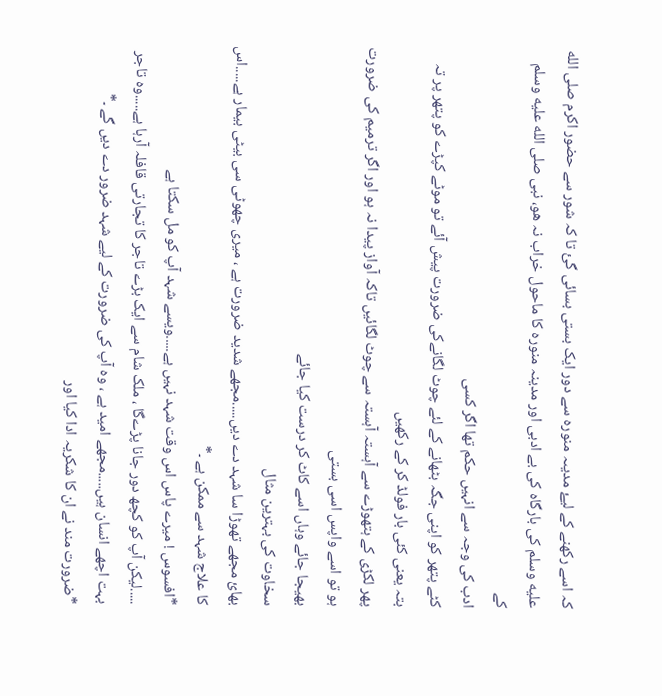کہ اسے رکھنے کے لیۓ مدیںہ منورہ سے دور ایک بستی بسائی گیٔ تا کہ شور سے حضور اکرم صلى الله عليه وسلم کی بارگاہ کی بے ادبی اور مدینہ منورہ کا ماحول خراب نہ ھو، نبی صلى الله عليه وسلم کے
ادب کی وجہ سے انہیں حکم تھا اگر کسی
کٹے پتھر کو اپنی جگہ بٹھانے کے لئے چوٹ لگانےکی ضرورت پیش آئے تو موٹے کپڑے کو پتھر پر تہ بتہ یعنی کئی بار فولڈ کر کے رکھیں
پھر لکڑی کے ہتھوڑے سے آہستہ آہستہ سے چوٹ لگائیں تاکہ آواز پیدا نہ ہو اور اگر ترمیم کی ضرورت ہو تو اسے واپس اسی بستی
بھیجا جائے وہاں اسے کاٹ کر درست کیا جائے
سخاوت کی بہترین مثال
بھائ مجھے تھوڑا سا شہد دے دیں.....مجھے شدید ضرورت ہے ، میری چھوٹی سی بیٹی بیمار ہے.....اس کا علاج شہد سے ممکن ہے ۔*
*افسوس ! میرے پاس اس وقت شہد نہیں ہے.....ویسے شہد آپ کو مل سکتا ہے
.....لیکن آپ کو کچھ دور جانا پڑےگا ، ملک شام سے ایک بڑے تاجر کا تجارتی قافلہ آرہا ہے.....وہ تاجر بہت اچھے انسان ہیں.....مجھے امید ہے ، وہ آپ کی ضرورت کے لیے شہد ضرور دے دیں گے ۔*
*ضرورت مند نے ان کا شکریہ ادا کیا اور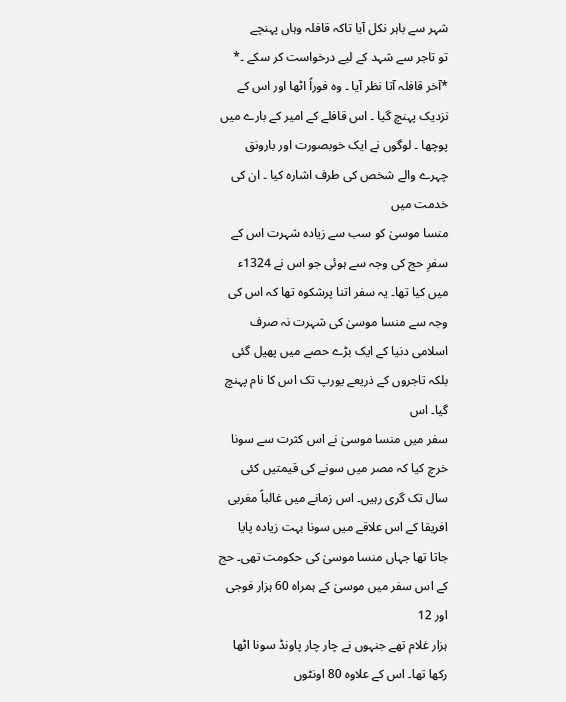شہر سے باہر نکل آیا تاکہ قافلہ وہاں پہنچے
تو تاجر سے شہد کے لیے درخواست کر سکے ۔*
*آخر قافلہ آتا نظر آیا ۔ وہ فوراً اٹھا اور اس کے نزدیک پہنچ گیا ۔ اس قافلے کے امیر کے بارے میں پوچھا ۔ لوگوں نے ایک خوبصورت اور بارونق چہرے والے شخص کی طرف اشارہ کیا ۔ ان کی خدمت میں
منسا موسیٰ کو سب سے زیادہ شہرت اس کے سفرِ حج کی وجہ سے ہوئی جو اس نے 1324ء میں کیا تھا۔ یہ سفر اتنا پرشکوہ تھا کہ اس کی وجہ سے منسا موسیٰ کی شہرت نہ صرف اسلامی دنیا کے ایک بڑے حصے میں پھیل گئی بلکہ تاجروں کے ذریعے یورپ تک اس کا نام پہنچ گیا۔ اس
سفر میں منسا موسیٰ نے اس کثرت سے سونا خرچ کیا کہ مصر میں سونے کی قیمتیں کئی سال تک گری رہیں۔ اس زمانے میں غالباً مغربی افریقا کے اس علاقے میں سونا بہت زیادہ پایا جاتا تھا جہاں منسا موسیٰ کی حکومت تھی۔ حج کے اس سفر میں موسیٰ کے ہمراہ 60 ہزار فوجی اور 12
ہزار غلام تھے جنہوں نے چار چار پاونڈ سونا اٹھا رکھا تھا۔ اس کے علاوہ 80 اونٹوں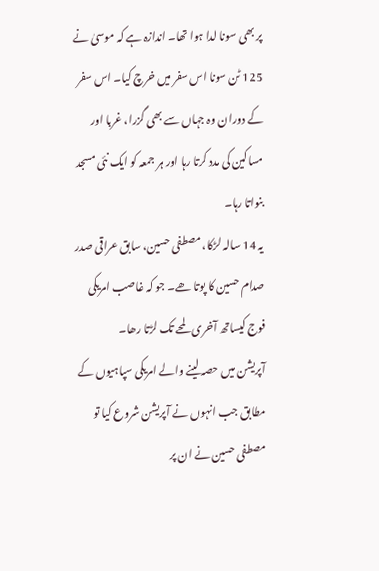پر بھی سونا لدا ہوا تھا۔ اندازہ ہے کہ موسیٰ نے 125 ٹن سونا اس سفر میں خرچ کیا۔ اس سفر کے دوران وہ جہاں سے بھی گزرا، غربا اور مساکین کی مدد کرتا رہا اور ہر جمعہ کو ایک نئی مسجد بنواتا رہا۔
یہ 14 سالہ لڑکا، مصطفی حسین، سابق عراقی صدر صدام حسین کا پوتا ھے۔ جو کہ غاصب امریکی فوج کیساتھ آخری لمحے تک لڑتا رھا۔
آپریشن میں حصہ لینے والے امریکی سپاہیوں کے مطابق جب انہوں نے آپریشن شروع کیا تو مصطفی حسین نے ان پر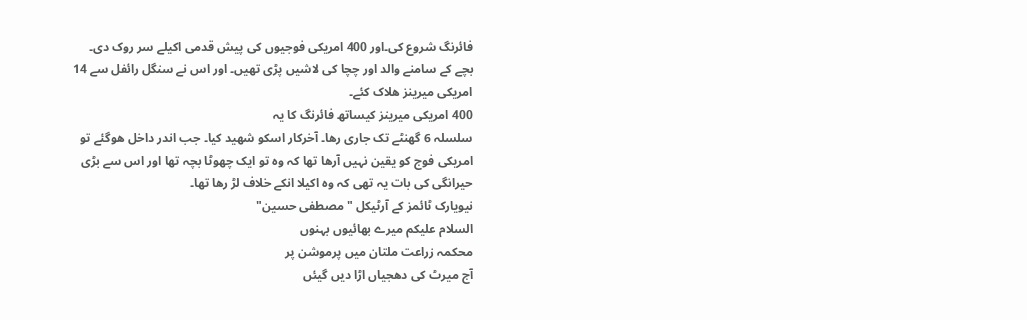فائرنگ شروع کی۔اور 400 امریکی فوجیوں کی پیش قدمی اکیلے سر روک دی۔
بچے کے سامنے والد اور چچا کی لاشیں پڑی تھیں۔ اور اس نے سنگل رائفل سے 14 امریکی میرینز ھلاک کئے۔
400 امریکی میرینز کیساتھ فائرنگ کا یہ
سلسلہ 6 گھنٹے تک جاری رھا۔ آخرکار اسکو شھید کیا۔ جب اندر داخل ھوگئے تو امریکی فوج کو یقین نہیں آرھا تھا کہ وہ تو ایک چھوٹا بچہ تھا اور اس سے بڑی حیرانگی کی بات یہ تھی کہ وہ اکیلا انکے خلاف لڑ رھا تھا۔
نیویارک ٹائمز کے آرٹیکل " مصطفی حسین"
السلام علیکم میرے بھائیوں بہنوں
محکمہ زراعت ملتان میں پرموشن پر
آج میرٹ کی دھجیاں اڑا دیں گیئں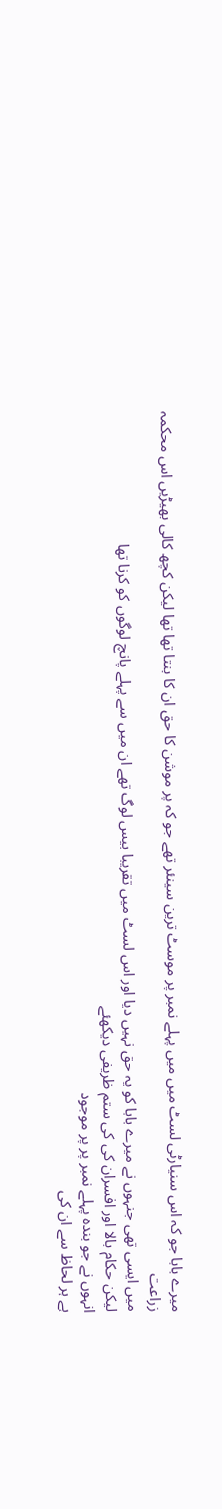میرے بابا جو کہ اس سنیارٹی لسٹ میں میں پہلے نمبر پر موسٹ ترین سینئر تھے جو کہ پر موشن کا حق ان کا بنتا تھا تھا لیکن کچھ کالی بھیڑیں اس محکمہ زراعت
میں ایسی تھی جنہوں نے میرے بابا کو یہ حق نہیں دیا اور اس لسٹ میں تقریبا بیس لوگ تھے ان میں سے پہلے پانچ لوگوں کو کرنا تھا
لیکن حکام بالا اور افسران کی کی ستم ظریفی دیکھئے
انہوں نے جو بندہ پہلے نمبر پر پر موجود
ہے ہر لحاظ سے ان کی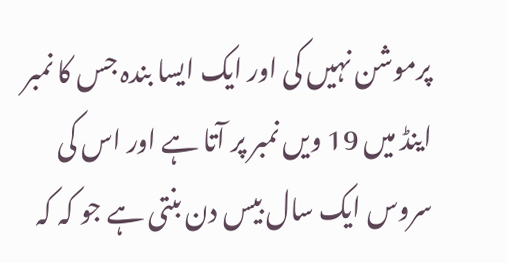پرموشن نہیں کی اور ایک ایسا بندہ جس کا نمبر اینڈ میں 19 ویں نمبر پر آتا ہے اور اس کی سروس ایک سال بیس دن بنتی ہے جو کہ کہ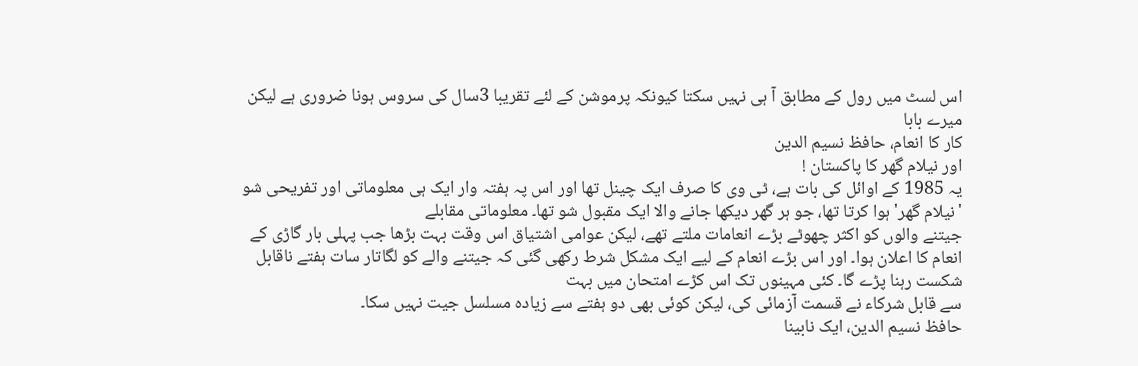اس لسٹ میں رول کے مطابق آ ہی نہیں سکتا کیونکہ پرموشن کے لئے تقریبا 3سال کی سروس ہونا ضروری ہے لیکن میرے بابا
کار کا انعام، حافظ نسیم الدین
اور نیلام گھر کا پاکستان !
یہ 1985 کے اوائل کی بات ہے، ٹی وی کا صرف ایک چینل تھا اور اس پہ ہفتہ وار ایک ہی معلوماتی اور تفریحی شو 'نیلام گھر' ہوا کرتا تھا، جو ہر گھر دیکھا جانے والا ایک مقبول شو تھا۔ معلوماتی مقابلے
جیتنے والوں کو اکثر چھوٹے بڑے انعامات ملتے تھے، لیکن عوامی اشتیاق اس وقت بہت بڑھا جب پہلی بار گاڑی کے انعام کا اعلان ہوا۔ اور اس بڑے انعام کے لیے ایک مشکل شرط رکھی گئی کہ جیتنے والے کو لگاتار سات ہفتے ناقابل شکست رہنا پڑے گا۔ کئی مہینوں تک اس کڑے امتحان میں بہت
سے قابل شرکاء نے قسمت آزمائی کی، لیکن کوئی بھی دو ہفتے سے زیادہ مسلسل جیت نہیں سکا۔
حافظ نسیم الدین، ایک نابینا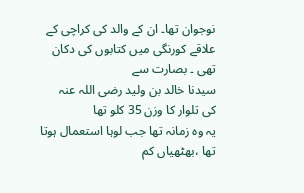نوجوان تھا۔ ان کے والد کی کراچی کے علاقے کورنگی میں کتابوں کی دکان تھی ۔ بصارت سے
سیدنا خالد بن ولید رضی اللہ عنہ
کی تلوار کا وزن 35 کلو تھا
یہ وہ زمانہ تھا جب لوہا استعمال ہوتا تھا ،بھٹھیاں کم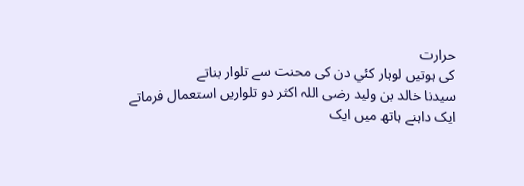حرارت
کی ہوتیں لوہار کئي دن کی محنت سے تلوار بناتے
سیدنا خالد بن ولید رضی اللہ اکثر دو تلواریں استعمال فرماتے
ایک داہنے ہاتھ میں ایک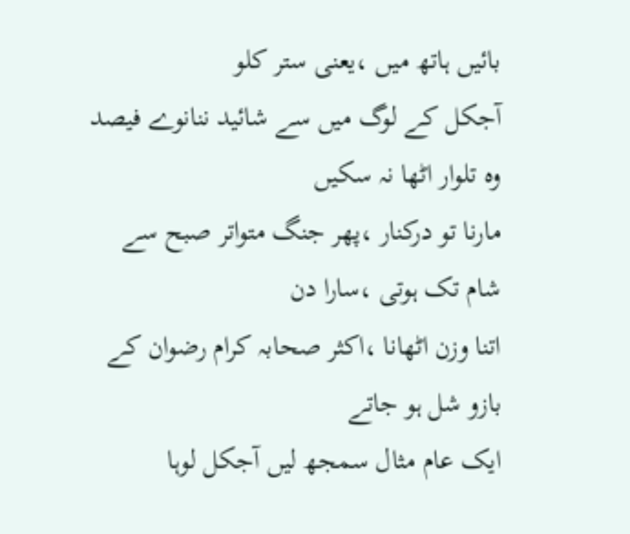بائیں ہاتھ میں ،یعنی ستر کلو
آجکل کے لوگ میں سے شائيد ننانوے فیصد وہ تلوار اٹھا نہ سکیں
مارنا تو درکنار ،پھر جنگ متواتر صبح سے شام تک ہوتی ،سارا دن
اتنا وزن اٹھانا ،اکثر صحابہ کرام رضوان کے بازو شل ہو جاتے
ایک عام مثال سمجھ لیں آجکل لوہا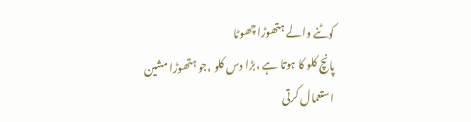کوٹنے والے ہتھوڑا چھوٹا
پانچ کلو کا ہوتا ہے ،بڑا دس کلو ،جو ہتھوڑا مشین استعمال کرتی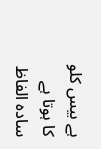ہے بیس کلو کا ہوتا ہے
سادہ الفاظ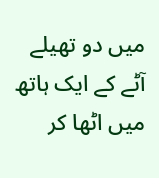میں دو تھیلے آٹے کے ایک ہاتھ میں اٹھا کر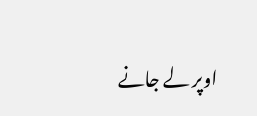اوپر لے جانے